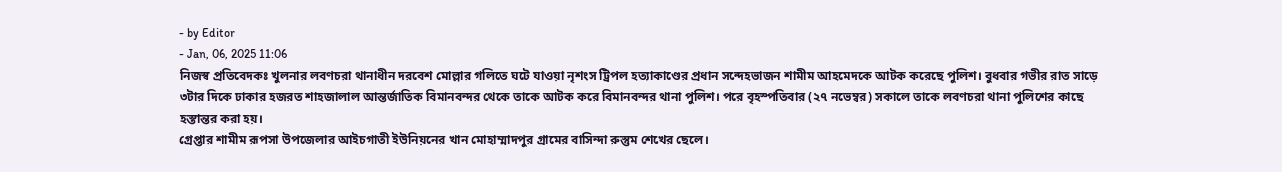- by Editor
- Jan, 06, 2025 11:06
নিজস্ব প্রতিবেদকঃ খুলনার লবণচরা থানাধীন দরবেশ মোল্লার গলিতে ঘটে যাওয়া নৃশংস ট্রিপল হত্যাকাণ্ডের প্রধান সন্দেহভাজন শামীম আহমেদকে আটক করেছে পুলিশ। বুধবার গভীর রাত সাড়ে ৩টার দিকে ঢাকার হজরত শাহজালাল আন্তর্জাতিক বিমানবন্দর থেকে তাকে আটক করে বিমানবন্দর থানা পুলিশ। পরে বৃহস্পতিবার (২৭ নভেম্বর) সকালে তাকে লবণচরা থানা পুলিশের কাছে হস্তান্তর করা হয়।
গ্রেপ্তার শামীম রূপসা উপজেলার আইচগাতী ইউনিয়নের খান মোহাম্মাদপুর গ্রামের বাসিন্দা রুস্তুম শেখের ছেলে।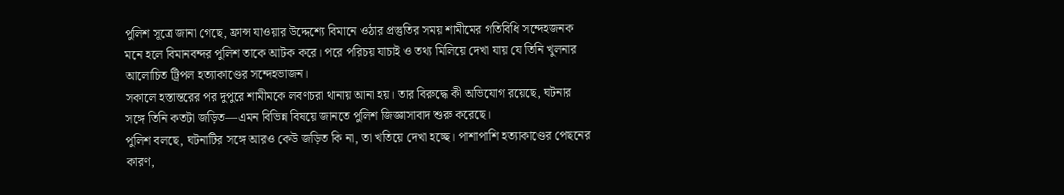পুলিশ সূত্রে জানা গেছে, ফ্রান্স যাওয়ার উদ্দেশ্যে বিমানে ওঠার প্রস্তুতির সময় শামীমের গতিবিধি সন্দেহজনক মনে হলে বিমানবন্দর পুলিশ তাকে আটক করে। পরে পরিচয় যাচাই ও তথ্য মিলিয়ে দেখা যায় যে তিনি খুলনার আলোচিত ট্রিপল হত্যাকাণ্ডের সন্দেহভাজন।
সকালে হস্তান্তরের পর দুপুরে শামীমকে লবণচরা থানায় আনা হয়। তার বিরুদ্ধে কী অভিযোগ রয়েছে, ঘটনার সঙ্গে তিনি কতটা জড়িত—এমন বিভিন্ন বিষয়ে জানতে পুলিশ জিজ্ঞাসাবাদ শুরু করেছে।
পুলিশ বলছে, ঘটনাটির সঙ্গে আরও কেউ জড়িত কি না, তা খতিয়ে দেখা হচ্ছে। পাশাপাশি হত্যাকাণ্ডের পেছনের কারণ,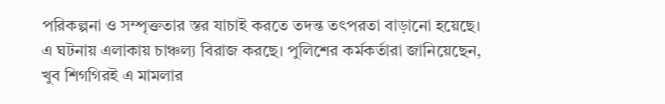পরিকল্পনা ও সম্পৃক্ততার স্তর যাচাই করতে তদন্ত তৎপরতা বাড়ানো হয়েছে।
এ ঘটনায় এলাকায় চাঞ্চল্য বিরাজ করছে। পুলিশের কর্মকর্তারা জানিয়েছেন, খুব শিগগিরই এ মামলার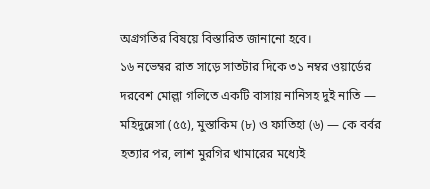অগ্রগতির বিষয়ে বিস্তারিত জানানো হবে।
১৬ নভেম্বর রাত সাড়ে সাতটার দিকে ৩১ নম্বর ওয়ার্ডের দরবেশ মোল্লা গলিতে একটি বাসায় নানিসহ দুই নাতি — মহিদুন্নেসা (৫৫), মুস্তাকিম (৮) ও ফাতিহা (৬) — কে বর্বর হত্যার পর, লাশ মুরগির খামারের মধ্যেই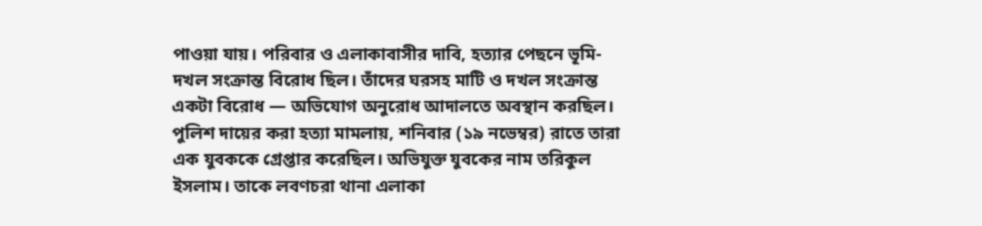পাওয়া যায়। পরিবার ও এলাকাবাসীর দাবি, হত্যার পেছনে ভূমি-দখল সংক্রান্ত বিরোধ ছিল। তাঁদের ঘরসহ মাটি ও দখল সংক্রান্ত একটা বিরোধ — অভিযোগ অনুরোধ আদালতে অবস্থান করছিল।
পুলিশ দায়ের করা হত্যা মামলায়, শনিবার (১৯ নভেম্বর) রাতে তারা এক যুবককে গ্রেপ্তার করেছিল। অভিযুক্ত যুবকের নাম তরিকুল ইসলাম। তাকে লবণচরা থানা এলাকা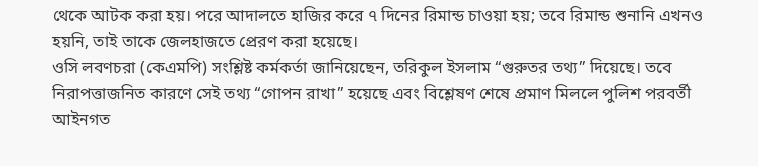থেকে আটক করা হয়। পরে আদালতে হাজির করে ৭ দিনের রিমান্ড চাওয়া হয়; তবে রিমান্ড শুনানি এখনও হয়নি, তাই তাকে জেলহাজতে প্রেরণ করা হয়েছে।
ওসি লবণচরা (কেএমপি) সংশ্লিষ্ট কর্মকর্তা জানিয়েছেন, তরিকুল ইসলাম “গুরুতর তথ্য” দিয়েছে। তবে নিরাপত্তাজনিত কারণে সেই তথ্য “গোপন রাখা” হয়েছে এবং বিশ্লেষণ শেষে প্রমাণ মিললে পুলিশ পরবর্তী আইনগত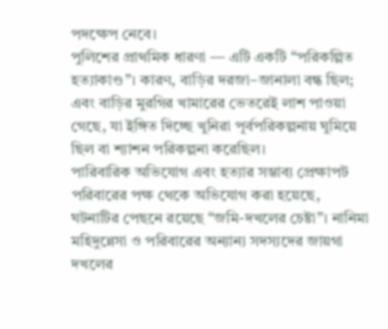পদক্ষেপ নেবে।
পুলিশের প্রাথমিক ধারণা — এটি একটি “পরিকল্পিত হত্যাকাণ্ড”। কারণ, বাড়ির দরজা–জানালা বন্ধ ছিল; এবং বাড়ির মুরগির খামারের ভেতরেই লাশ পাওয়া গেছে, যা ইঙ্গিত দিচ্ছে খুনিরা পূর্বপরিকল্পনায় ঘুমিয়ে ছিল বা শ্যাশন পরিকল্পনা করেছিল।
পারিবারিক অভিযোগ এবং হত্যার সম্ভাব্য প্রেক্ষাপট
পরিবারের পক্ষ থেকে অভিযোগ করা হয়েছে, ঘটনাটির পেছনে রয়েছে “জমি-দখলের চেষ্টা”। নানিমা মহিদুন্নেসা ও পরিবারের অন্যান্য সদস্যদের জায়গা দখলের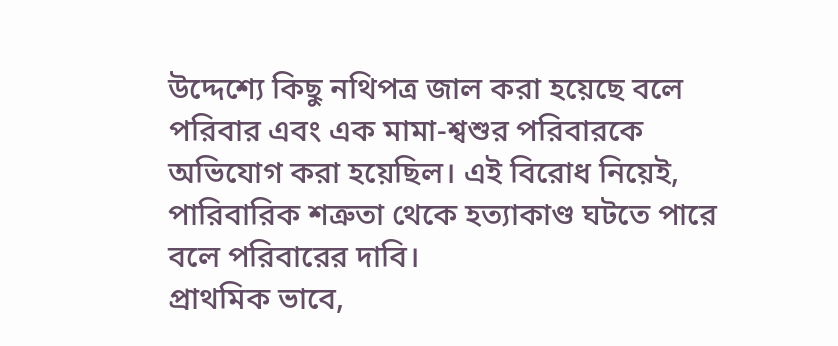উদ্দেশ্যে কিছু নথিপত্র জাল করা হয়েছে বলে পরিবার এবং এক মামা-শ্বশুর পরিবারকে অভিযোগ করা হয়েছিল। এই বিরোধ নিয়েই, পারিবারিক শত্রুতা থেকে হত্যাকাণ্ড ঘটতে পারে বলে পরিবারের দাবি।
প্রাথমিক ভাবে,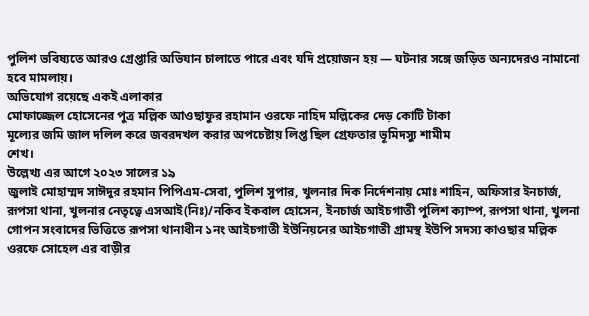পুলিশ ভবিষ্যতে আরও গ্রেপ্তারি অভিযান চালাতে পারে এবং যদি প্রয়োজন হয় — ঘটনার সঙ্গে জড়িত অন্যদেরও নামানো হবে মামলায়।
অভিযোগ রয়েছে একই এলাকার
মোফাজ্জেল হোসেনের পুত্র মল্লিক আওছাফুর রহামান ওরফে নাহিদ মল্লিকের দেড় কোটি টাকা
মূল্যের জমি জাল দলিল করে জবরদখল করার অপচেষ্টায় লিপ্ত ছিল গ্রেফতার ভূমিদস্যু শামীম
শেখ।
উল্লেখ্য এর আগে ২০২৩ সালের ১৯
জুলাই মোহাম্মদ সাঈদুর রহমান পিপিএম-সেবা, পুলিশ সুপার, খুলনার দিক নির্দেশনায় মোঃ শাহিন, অফিসার ইনচার্জ, রূপসা থানা, খুলনার নেতৃত্বে এসআই(নিঃ)/নকিব ইকবাল হোসেন, ইনচার্জ আইচগাতী পুলিশ ক্যাম্প, রূপসা থানা, খুলনা গোপন সংবাদের ভিত্তিতে রূপসা থানাধীন ১নং আইচগাতী ইউনিয়নের আইচগাতী গ্রামস্থ ইউপি সদস্য কাওছার মল্লিক ওরফে সোহেল এর বাড়ীর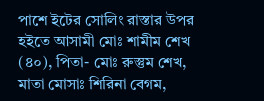পাশে ইটের সোলিং রাস্তার উপর হইতে আসামী মোঃ শামীম শেখ (৪০), পিতা- মোঃ রুস্তুম শেখ, মাতা মোসাঃ শিরিনা বেগম,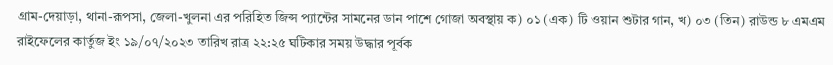গ্রাম-দেয়াড়া, থানা-রূপসা, জেলা-খুলনা এর পরিহিত জিন্স প্যান্টের সামনের ডান পাশে গোজা অবস্থায় ক) ০১ (এক) টি ওয়ান শুটার গান, খ) ০৩ (তিন) রাউন্ড ৮ এমএম রাইফেলের কার্তুজ ইং ১৯/০৭/২০২৩ তারিখ রাত্র ২২:২৫ ঘটিকার সময় উদ্ধার পূর্বক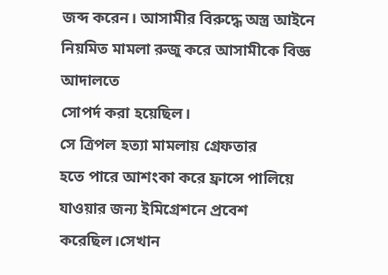জব্দ করেন। আসামীর বিরুদ্ধে অস্ত্র আইনে নিয়মিত মামলা রুজু করে আসামীকে বিজ্ঞ আদালতে
সোপর্দ করা হয়েছিল।
সে ত্রিপল হত্যা মামলায় গ্রেফতার
হতে পারে আশংকা করে ফ্রান্সে পালিয়ে যাওয়ার জন্য ইমিগ্রেশনে প্রবেশ করেছিল।সেখান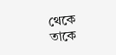থেকে
তাকে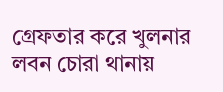গ্রেফতার করে খুলনার লবন চোরা থানায়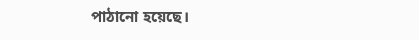পাঠানো হয়েছে।